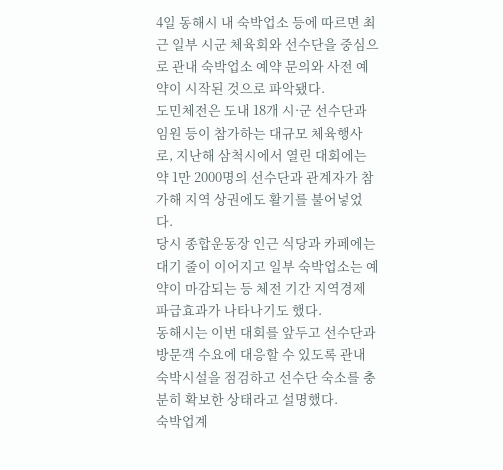4일 동해시 내 숙박업소 등에 따르면 최근 일부 시군 체육회와 선수단을 중심으로 관내 숙박업소 예약 문의와 사전 예약이 시작된 것으로 파악됐다.
도민체전은 도내 18개 시·군 선수단과 임원 등이 참가하는 대규모 체육행사로, 지난해 삼척시에서 열린 대회에는 약 1만 2000명의 선수단과 관계자가 참가해 지역 상권에도 활기를 불어넣었다.
당시 종합운동장 인근 식당과 카페에는 대기 줄이 이어지고 일부 숙박업소는 예약이 마감되는 등 체전 기간 지역경제 파급효과가 나타나기도 했다.
동해시는 이번 대회를 앞두고 선수단과 방문객 수요에 대응할 수 있도록 관내 숙박시설을 점검하고 선수단 숙소를 충분히 확보한 상태라고 설명했다.
숙박업계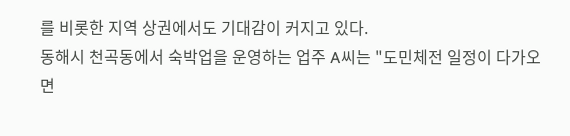를 비롯한 지역 상권에서도 기대감이 커지고 있다.
동해시 천곡동에서 숙박업을 운영하는 업주 A씨는 "도민체전 일정이 다가오면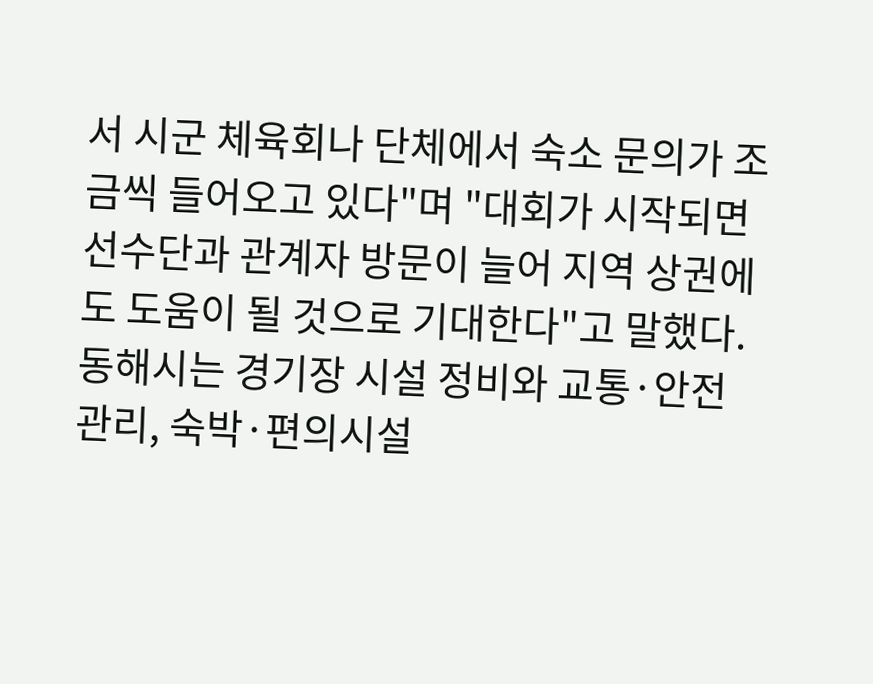서 시군 체육회나 단체에서 숙소 문의가 조금씩 들어오고 있다"며 "대회가 시작되면 선수단과 관계자 방문이 늘어 지역 상권에도 도움이 될 것으로 기대한다"고 말했다.
동해시는 경기장 시설 정비와 교통·안전 관리, 숙박·편의시설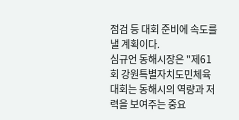점검 등 대회 준비에 속도를 낼 계획이다.
심규언 동해시장은 "제61회 강원특별자치도민체육대회는 동해시의 역량과 저력을 보여주는 중요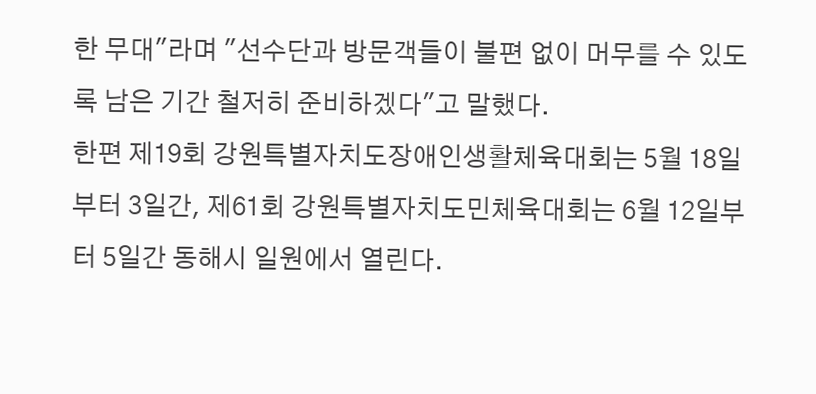한 무대"라며 "선수단과 방문객들이 불편 없이 머무를 수 있도록 남은 기간 철저히 준비하겠다"고 말했다.
한편 제19회 강원특별자치도장애인생활체육대회는 5월 18일부터 3일간, 제61회 강원특별자치도민체육대회는 6월 12일부터 5일간 동해시 일원에서 열린다.